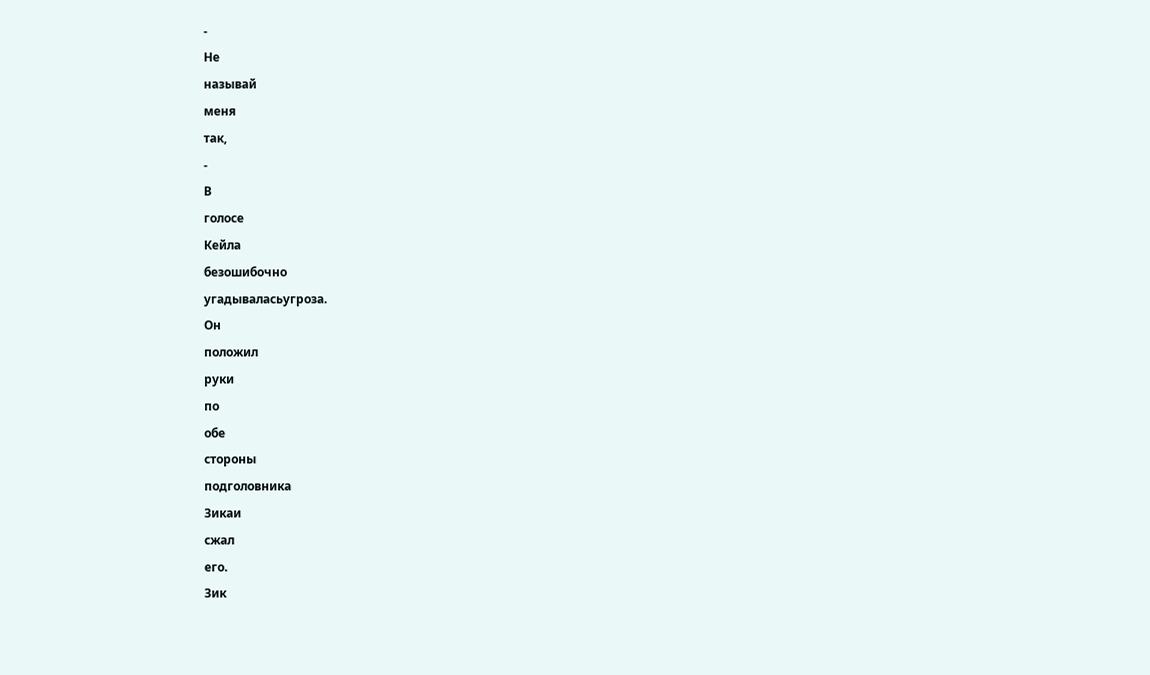-
Не
называй
меня
так,
-
В
голосе
Кейла
безошибочно
угадываласьугроза.
Он
положил
руки
по
обе
стороны
подголовника
Зикаи
сжал
его.
Зик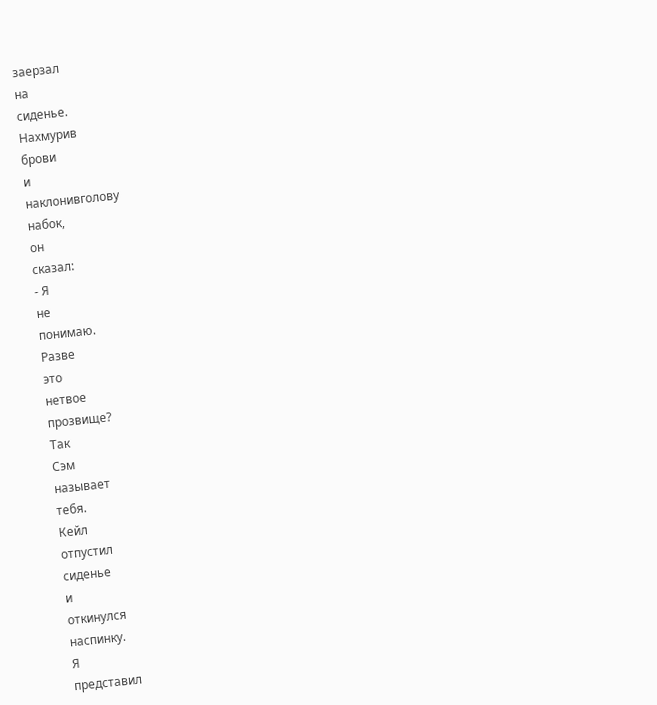заерзал
на
сиденье.
Нахмурив
брови
и
наклонивголову
набок,
он
сказал:
- Я
не
понимаю.
Разве
это
нетвое
прозвище?
Так
Сэм
называет
тебя.
Кейл
отпустил
сиденье
и
откинулся
наспинку.
Я
представил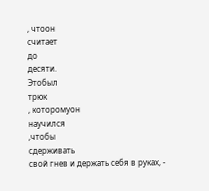, чтоон
считает
до
десяти.
Этобыл
трюк
, которомуон
научился
,чтобы
сдерживать
свой гнев и держать себя в руках, -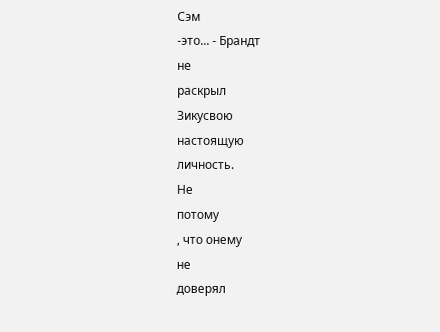Сэм
-это... - Брандт
не
раскрыл
Зикусвою
настоящую
личность.
Не
потому
, что онему
не
доверял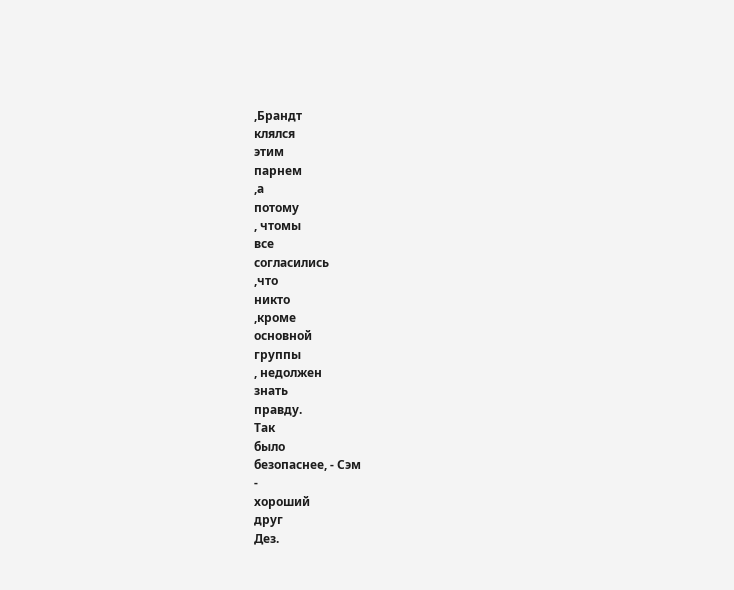,Брандт
клялся
этим
парнем
,а
потому
, чтомы
все
согласились
,что
никто
,кроме
основной
группы
, недолжен
знать
правду.
Так
было
безопаснее, - Сэм
-
хороший
друг
Дез.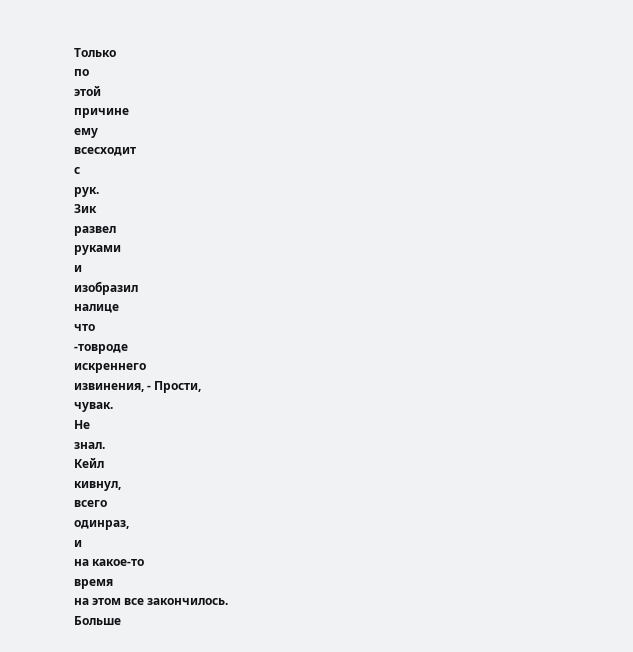Только
по
этой
причине
ему
всесходит
с
рук.
Зик
развел
руками
и
изобразил
налице
что
-товроде
искреннего
извинения, - Прости,
чувак.
Не
знал.
Кейл
кивнул,
всего
одинраз,
и
на какое-то
время
на этом все закончилось.
Больше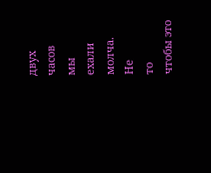двух
часов
мы
ехали
молча.
Не
то
чтобы это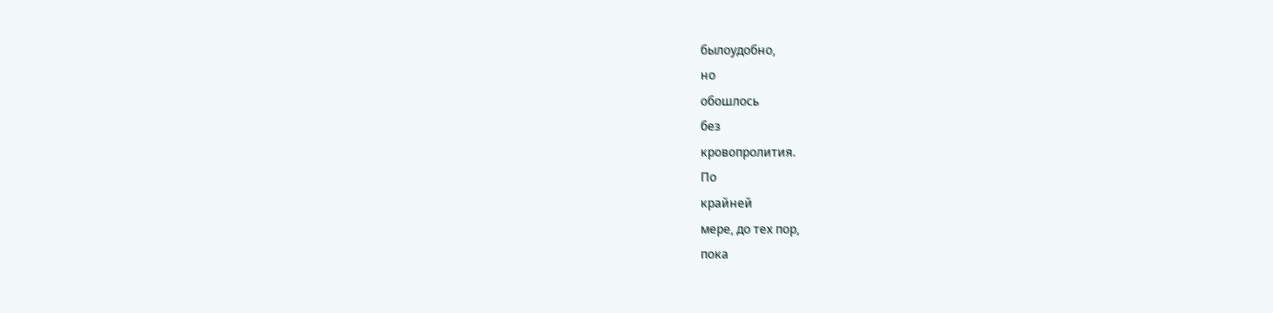былоудобно,
но
обошлось
без
кровопролития.
По
крайней
мере, до тех пор,
пока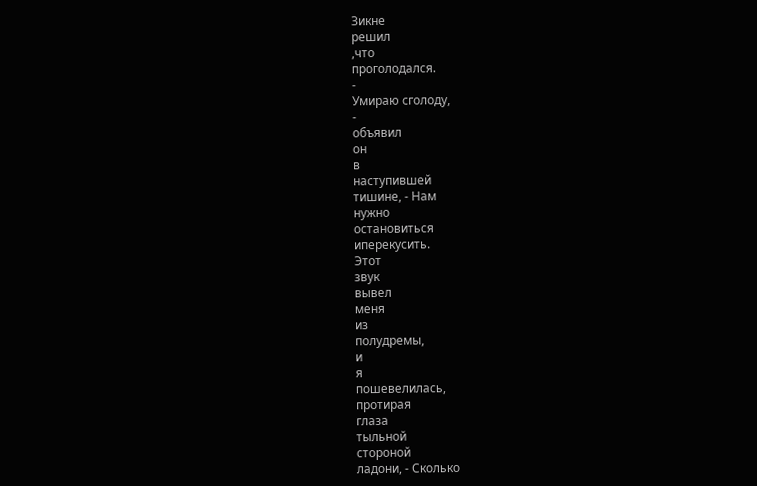Зикне
решил
,что
проголодался.
-
Умираю сголоду,
-
объявил
он
в
наступившей
тишине, - Нам
нужно
остановиться
иперекусить.
Этот
звук
вывел
меня
из
полудремы,
и
я
пошевелилась,
протирая
глаза
тыльной
стороной
ладони, - Сколько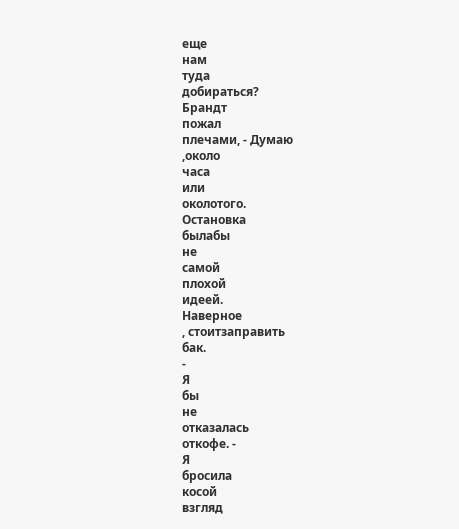еще
нам
туда
добираться?
Брандт
пожал
плечами, - Думаю
,около
часа
или
околотого.
Остановка
былабы
не
самой
плохой
идеей.
Наверное
, стоитзаправить
бак.
-
Я
бы
не
отказалась
откофе. -
Я
бросила
косой
взгляд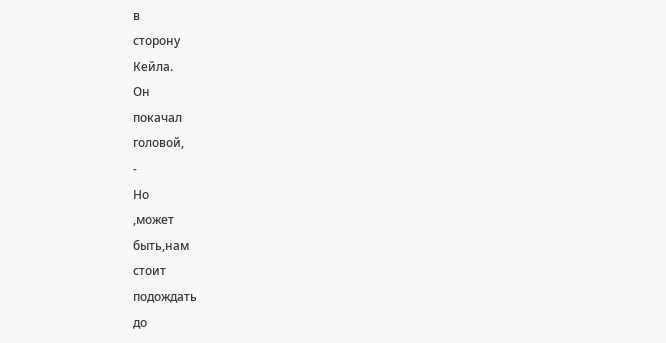в
сторону
Кейла.
Он
покачал
головой,
-
Но
,может
быть,нам
стоит
подождать
до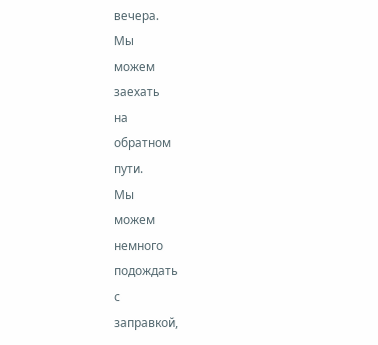вечера.
Мы
можем
заехать
на
обратном
пути.
Мы
можем
немного
подождать
с
заправкой,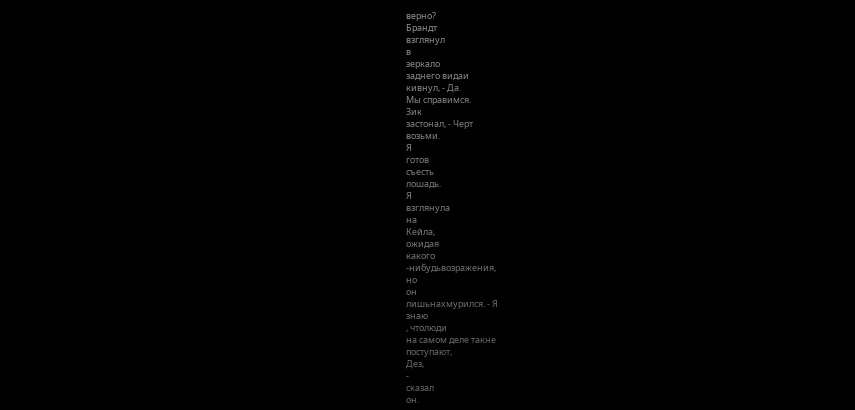верно?
Брандт
взглянул
в
зеркало
заднего видаи
кивнул, - Да.
Мы справимся.
Зик
застонал, - Черт
возьми.
Я
готов
съесть
лошадь.
Я
взглянула
на
Кейла,
ожидая
какого
-нибудьвозражения,
но
он
лишьнахмурился. - Я
знаю
, чтолюди
на самом деле такне
поступают,
Дез,
-
сказал
он.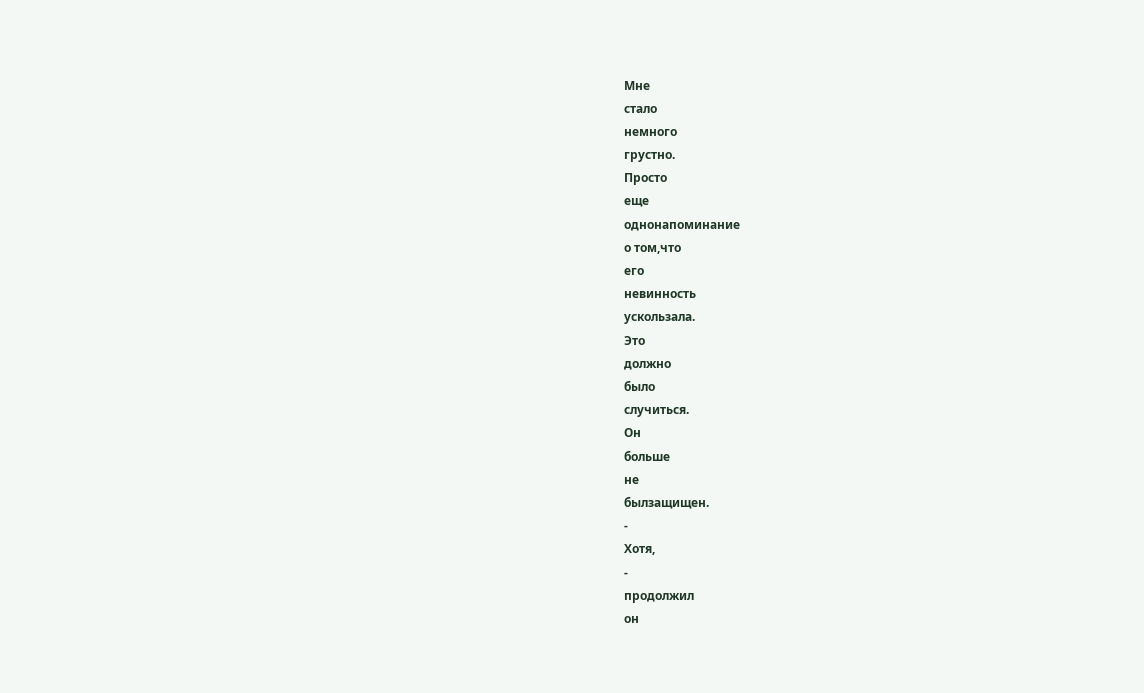Мне
стало
немного
грустно.
Просто
еще
однонапоминание
о том,что
его
невинность
ускользала.
Это
должно
было
случиться.
Он
больше
не
былзащищен.
-
Хотя,
-
продолжил
он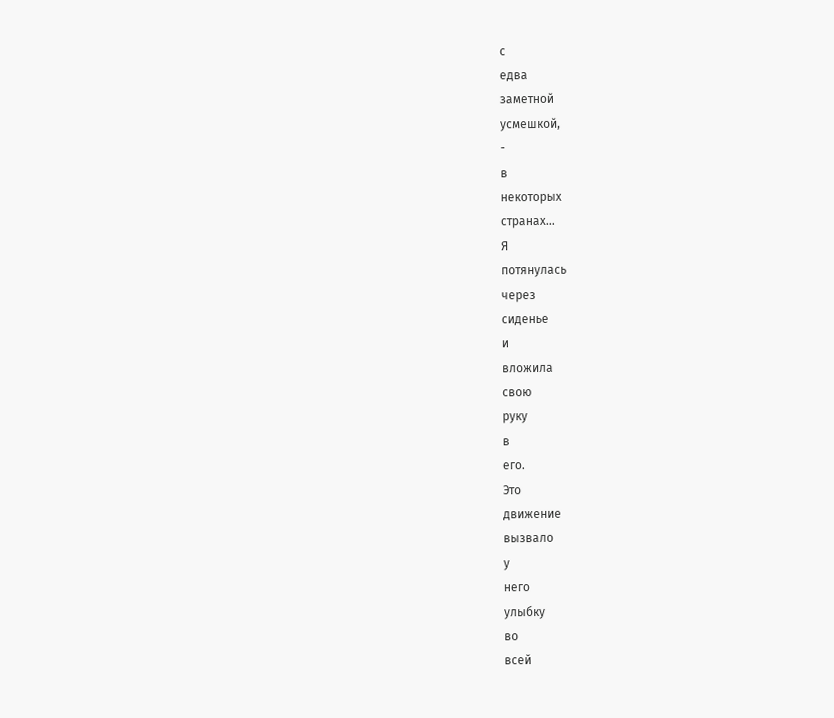с
едва
заметной
усмешкой,
-
в
некоторых
странах...
Я
потянулась
через
сиденье
и
вложила
свою
руку
в
его.
Это
движение
вызвало
у
него
улыбку
во
всей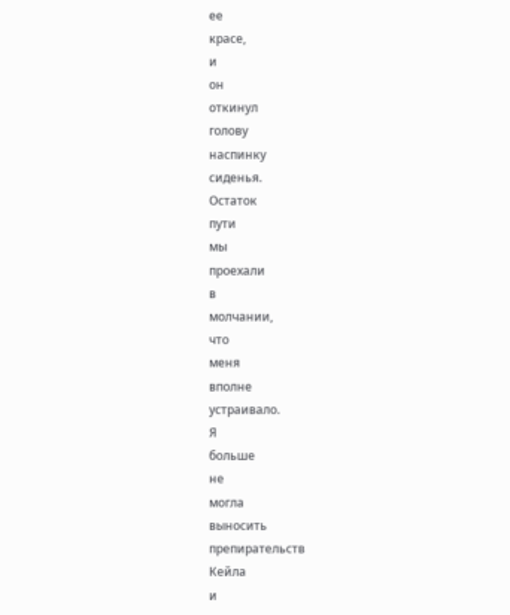ее
красе,
и
он
откинул
голову
наспинку
сиденья.
Остаток
пути
мы
проехали
в
молчании,
что
меня
вполне
устраивало.
Я
больше
не
могла
выносить
препирательств
Кейла
и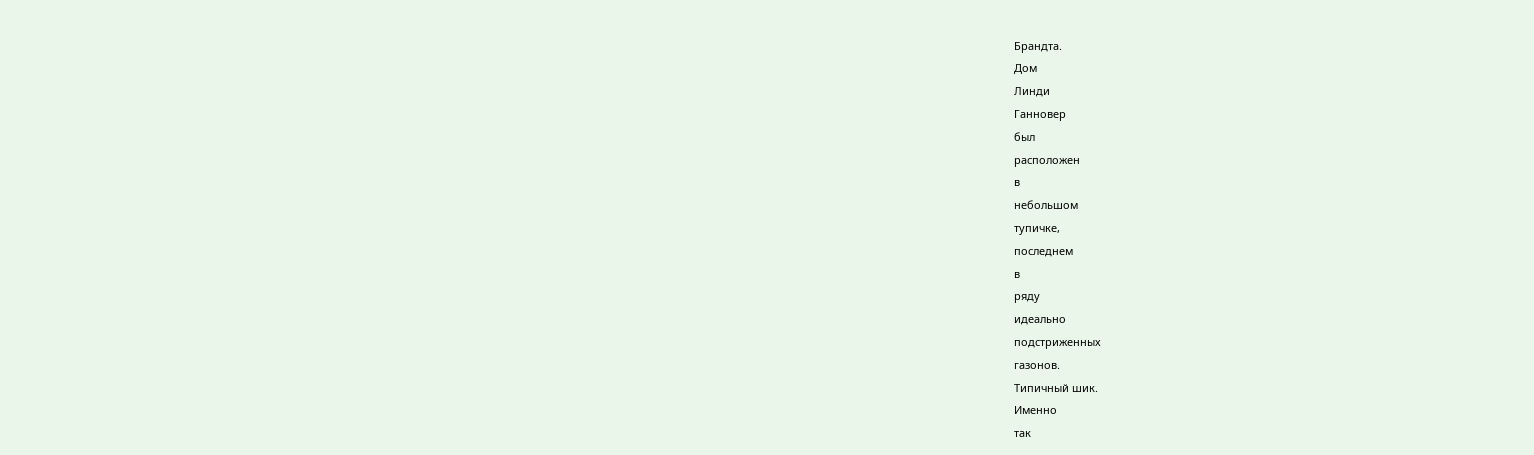Брандта.
Дом
Линди
Ганновер
был
расположен
в
небольшом
тупичке,
последнем
в
ряду
идеально
подстриженных
газонов.
Типичный шик.
Именно
так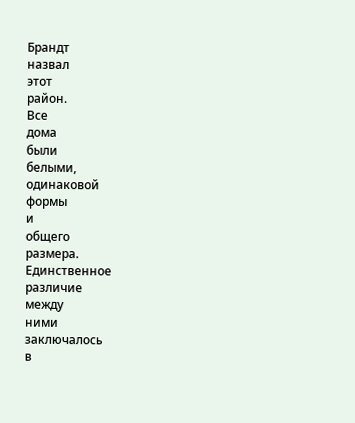Брандт
назвал
этот
район.
Все
дома
были
белыми,
одинаковой
формы
и
общего
размера.
Единственное
различие
между
ними
заключалось
в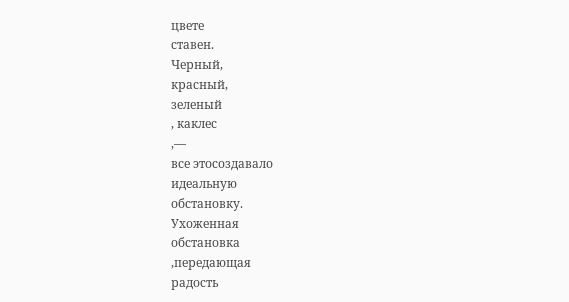цвете
ставен.
Черный,
красный,
зеленый
, каклес
,—
все этосоздавало
идеальную
обстановку.
Ухоженная
обстановка
,передающая
радость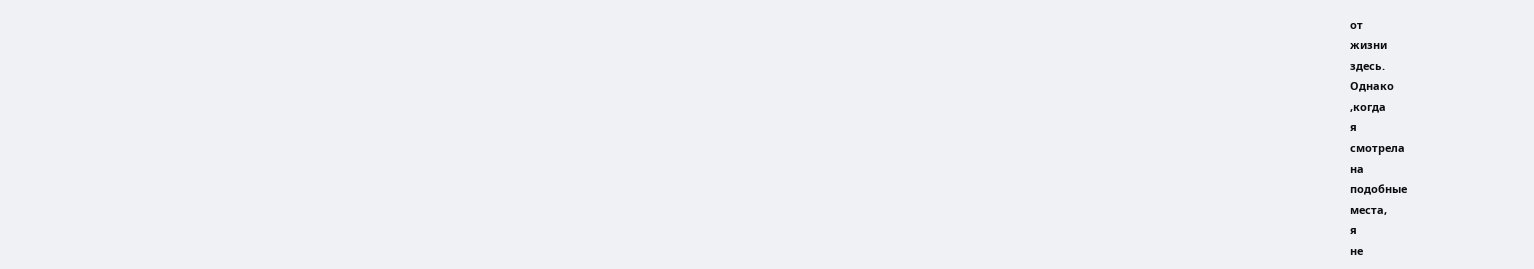от
жизни
здесь.
Однако
,когда
я
смотрела
на
подобные
места,
я
не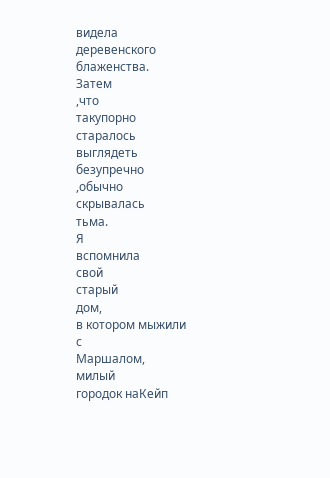видела
деревенского
блаженства.
Затем
,что
такупорно
старалось
выглядеть
безупречно
,обычно
скрывалась
тьма.
Я
вспомнила
свой
старый
дом,
в котором мыжили
с
Маршалом,
милый
городок наКейп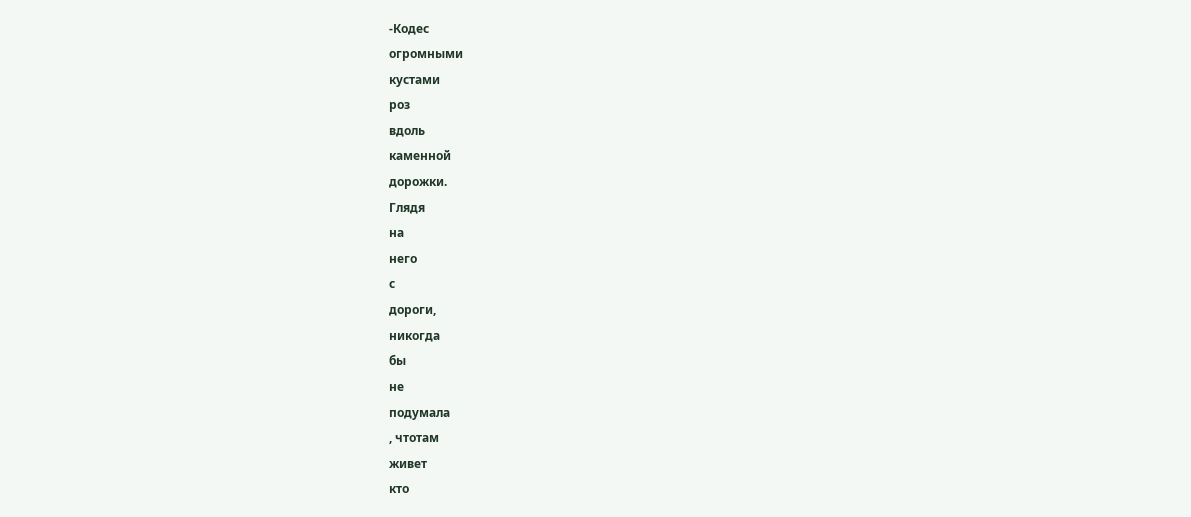-Кодес
огромными
кустами
роз
вдоль
каменной
дорожки.
Глядя
на
него
с
дороги,
никогда
бы
не
подумала
, чтотам
живет
кто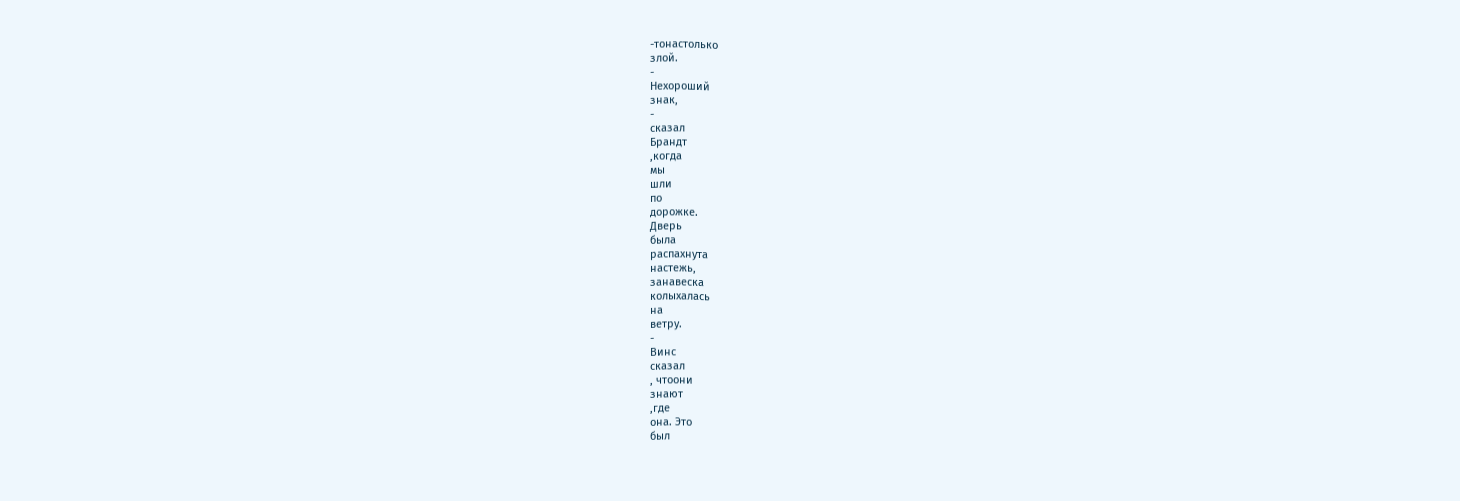-тонастолько
злой.
-
Нехороший
знак,
-
сказал
Брандт
,когда
мы
шли
по
дорожке.
Дверь
была
распахнута
настежь,
занавеска
колыхалась
на
ветру.
-
Винс
сказал
, чтоони
знают
,где
она. Это
был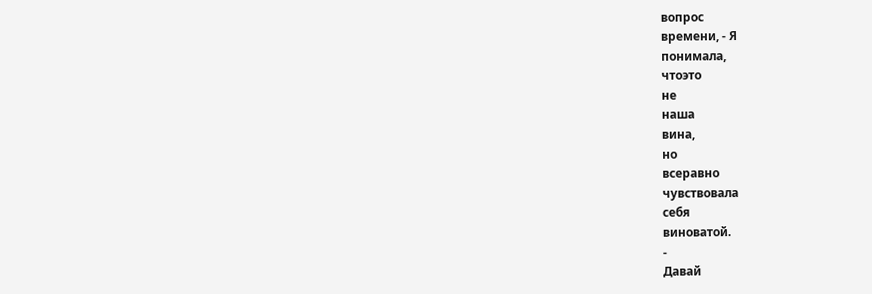вопрос
времени, - Я
понимала,
чтоэто
не
наша
вина,
но
всеравно
чувствовала
себя
виноватой.
-
Давай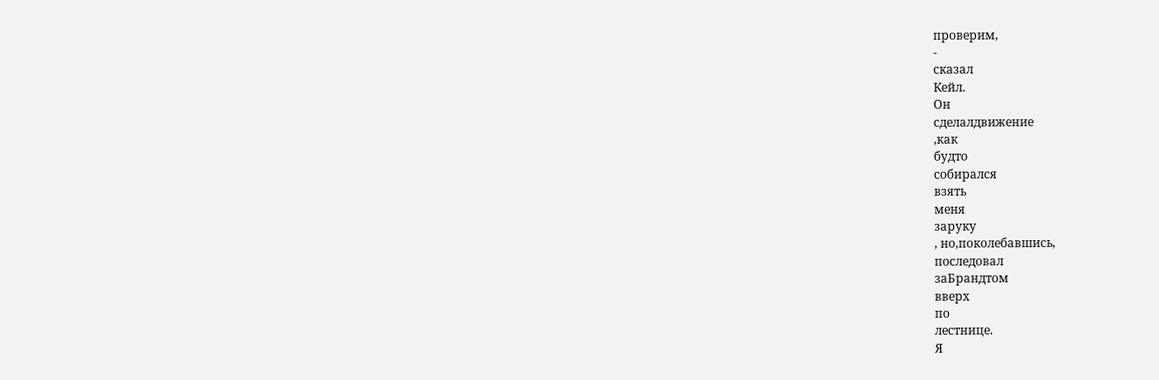проверим,
-
сказал
Кейл.
Он
сделалдвижение
,как
будто
собирался
взять
меня
заруку
, но,поколебавшись,
последовал
заБрандтом
вверх
по
лестнице.
Я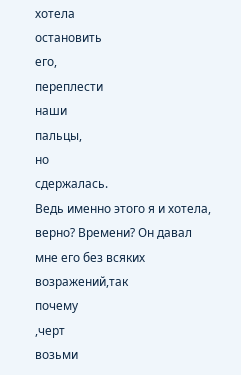хотела
остановить
его,
переплести
наши
пальцы,
но
сдержалась.
Ведь именно этого я и хотела, верно? Времени? Он давал мне его без всяких возражений,так
почему
,черт
возьми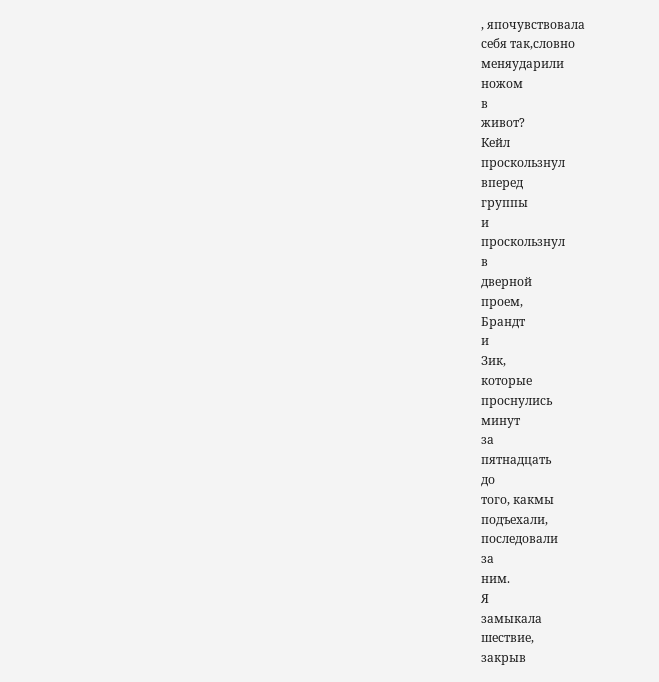, япочувствовала
себя так,словно
меняударили
ножом
в
живот?
Кейл
проскользнул
вперед
группы
и
проскользнул
в
дверной
проем,
Брандт
и
Зик,
которые
проснулись
минут
за
пятнадцать
до
того, какмы
подъехали,
последовали
за
ним.
Я
замыкала
шествие,
закрыв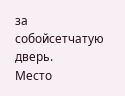за
собойсетчатую
дверь.
Место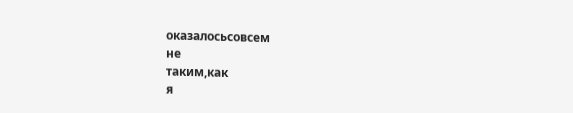оказалосьсовсем
не
таким,как
я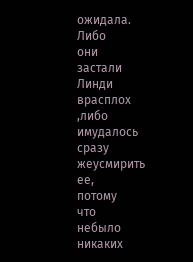ожидала.
Либо
они
застали
Линди
врасплох
,либо
имудалось
сразу
жеусмирить
ее,
потому
что
небыло
никаких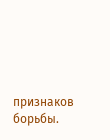признаков
борьбы.